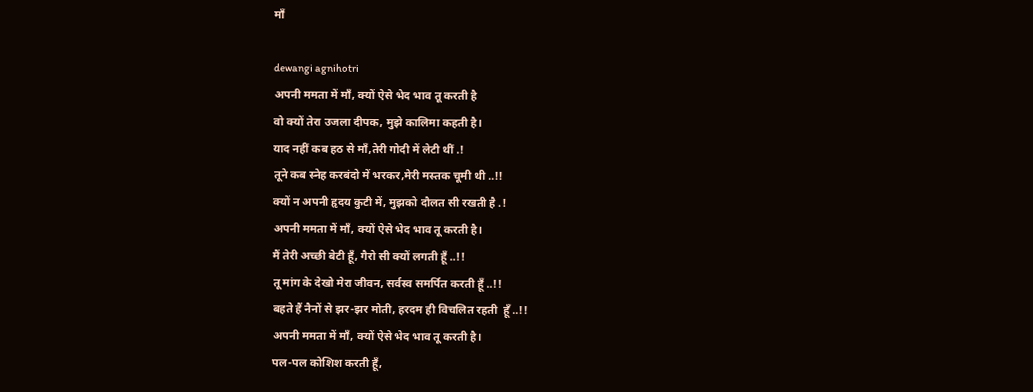माँ

dewangi agnihotri
अपनी ममता में माँ, क्यों ऐसे भेद भाव तू करती है
वो क्यों तेरा उजला दीपक, मुझे कालिमा कहती है।
याद नहीं कब हठ से माँ,तेरी गोदी में लेटी थीं .!
तूने कब स्नेह करबंदो में भरकर,मेरी मस्तक चूमी थी ..!!
क्यों न अपनी हृदय कुटी में, मुझको दौलत सी रखती है .!
अपनी ममता में माँ, क्यों ऐसे भेद भाव तू करती है।
मैं तेरी अच्छी बेटी हूँ, गैरो सी क्यों लगती हूँ ..!!
तू मांग के देखो मेरा जीवन, सर्वस्व समर्पित करती हूँ ..!!
बहते हैं नैनों से झर-झर मोती, हरदम ही विचलित रहती  हूँ ..!!
अपनी ममता में माँ, क्यों ऐसे भेद भाव तू करती है।
पल-पल कोशिश करती हूँ,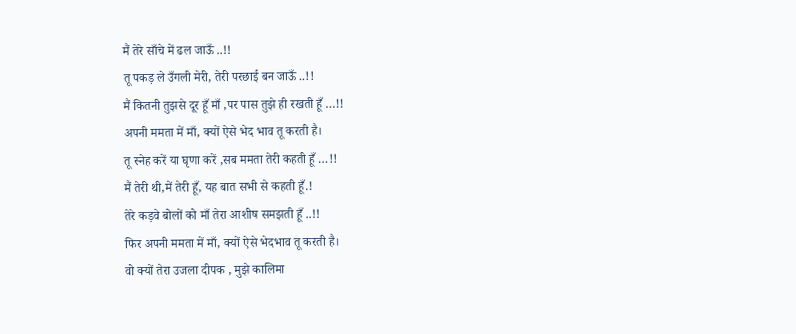मैं तेरे साँचे में ढल जाऊँ ..!!
तू पकड़ ले उँगली मेरी, तेरी परछाई बन जाऊँ ..!!
मैं कितनी तुझसे दूर हूँ माँ ,पर पास तुझे ही रखती हूँ …!!
अपनी ममता में माँ, क्यों ऐसे भेद भाव तू करती है।
तू स्नेह करें या घृणा करें ,सब ममता तेरी कहती हूँ …!!
मैं तेरी थी,में तेरी हूँ, यह बात सभी से कहती हूँ.!
तेरे कड़वे बोलों को माँ तेरा आशीष समझती हूँ ..!!
फिर अपनी ममता में माँ, क्यों ऐसे भेदभाव तू करती है।
वो क्यों तेरा उजला दीपक , मुझे कालिमा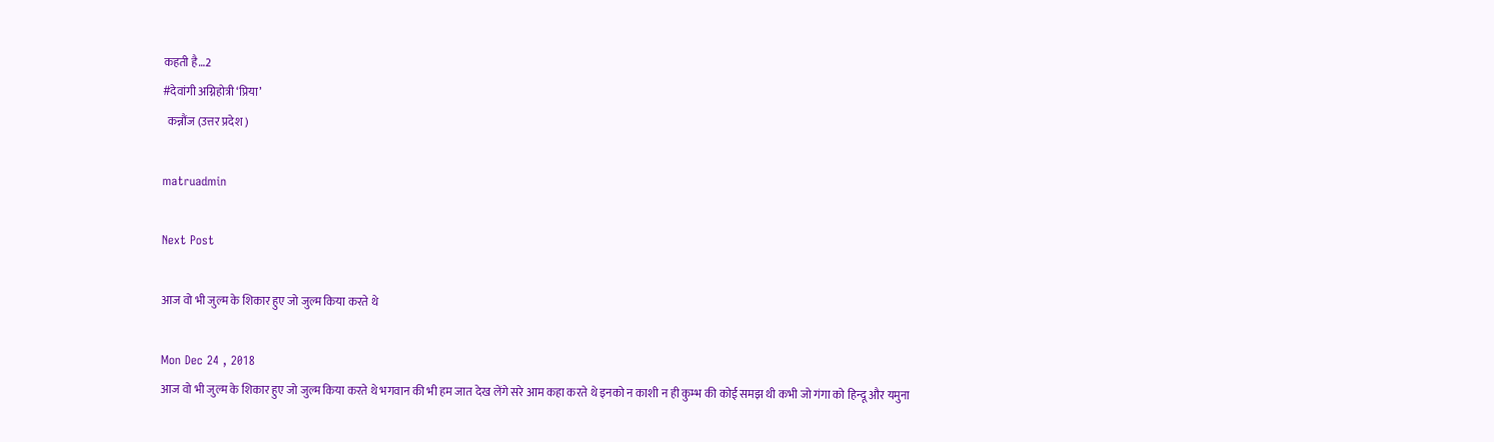कहती है…2
#देवांगी अग्निहोत्री ‘प्रिया’
  कन्नौंज (उत्तर प्रदेश )

matruadmin

Next Post

आज वो भी जुल्म के शिकार हुए जो जुल्म किया करते थे

Mon Dec 24 , 2018
आज वो भी जुल्म के शिकार हुए जो जुल्म किया करते थे भगवान की भी हम जात देख लेंगे सरे आम कहा करते थे इनको न काशी न ही कुम्भ की कोई समझ थी कभी जो गंगा को हिन्दू और यमुना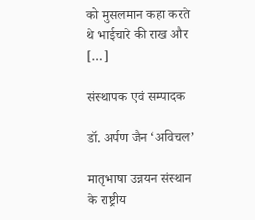को मुसलमान कहा करते थे भाईचारे की राख और […]

संस्थापक एवं सम्पादक

डॉ. अर्पण जैन ‘अविचल’

मातृभाषा उन्नयन संस्थान के राष्ट्रीय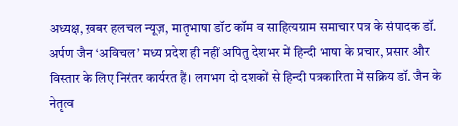अध्यक्ष, ख़बर हलचल न्यूज़, मातृभाषा डॉट कॉम व साहित्यग्राम समाचार पत्र के संपादक डॉ. अर्पण जैन ‘अविचल’ मध्य प्रदेश ही नहीं अपितु देशभर में हिन्दी भाषा के प्रचार, प्रसार और विस्तार के लिए निरंतर कार्यरत हैं। लगभग दो दशकों से हिन्दी पत्रकारिता में सक्रिय डॉ. जैन के नेतृत्व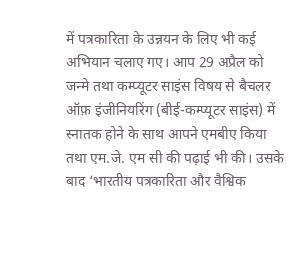में पत्रकारिता के उन्नयन के लिए भी कई अभियान चलाए गए। आप 29 अप्रैल को जन्मे तथा कम्प्यूटर साइंस विषय से बैचलर ऑफ़ इंजीनियरिंग (बीई-कम्प्यूटर साइंस) में स्नातक होने के साथ आपने एमबीए किया तथा एम.जे. एम सी की पढ़ाई भी की। उसके बाद ‘भारतीय पत्रकारिता और वैश्विक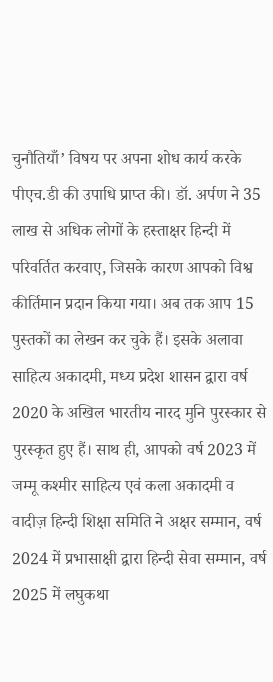चुनौतियाँ’ विषय पर अपना शोध कार्य करके पीएच.डी की उपाधि प्राप्त की। डॉ. अर्पण ने 35 लाख से अधिक लोगों के हस्ताक्षर हिन्दी में परिवर्तित करवाए, जिसके कारण आपको विश्व कीर्तिमान प्रदान किया गया। अब तक आप 15 पुस्तकों का लेखन कर चुके हैं। इसके अलावा साहित्य अकादमी, मध्य प्रदेश शासन द्वारा वर्ष 2020 के अखिल भारतीय नारद मुनि पुरस्कार से पुरस्कृत हुए हैं। साथ ही, आपको वर्ष 2023 में जम्मू कश्मीर साहित्य एवं कला अकादमी व वादीज़ हिन्दी शिक्षा समिति ने अक्षर सम्मान, वर्ष 2024 में प्रभासाक्षी द्वारा हिन्दी सेवा सम्मान, वर्ष 2025 में लघुकथा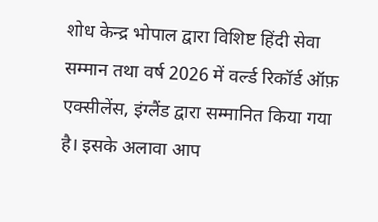शोध केन्द्र भोपाल द्वारा विशिष्ट हिंदी सेवा सम्मान तथा वर्ष 2026 में वर्ल्ड रिकॉर्ड ऑफ़ एक्सीलेंस, इंग्लैंड द्वारा सम्मानित किया गया है। इसके अलावा आप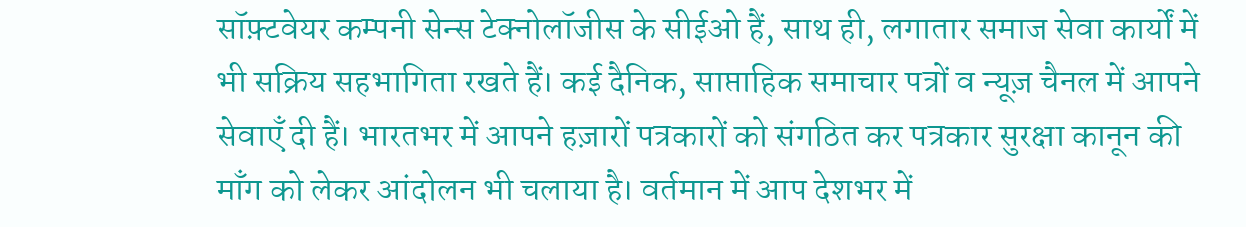सॉफ़्टवेयर कम्पनी सेन्स टेक्नोलॉजीस के सीईओ हैं, साथ ही, लगातार समाज सेवा कार्यों में भी सक्रिय सहभागिता रखते हैं। कई दैनिक, साप्ताहिक समाचार पत्रों व न्यूज़ चैनल में आपने सेवाएँ दी हैं। भारतभर में आपने हज़ारों पत्रकारों को संगठित कर पत्रकार सुरक्षा कानून की माँग को लेकर आंदोलन भी चलाया है। वर्तमान में आप देशभर में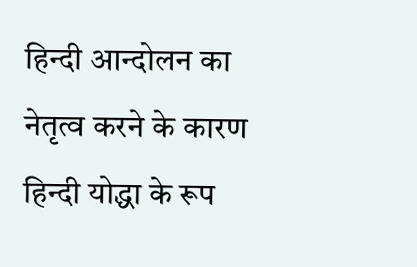हिन्दी आन्दोलन का नेतृत्व करने के कारण हिन्दी योद्धा के रूप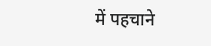में पहचाने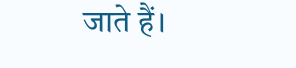जाते हैं।